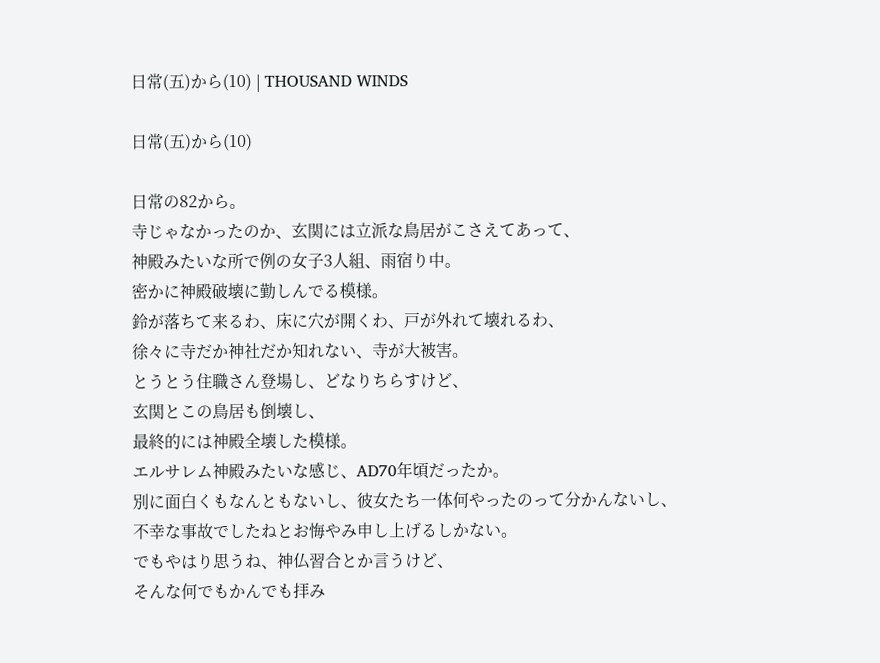日常(五)から(10) | THOUSAND WINDS

日常(五)から(10)

日常の82から。
寺じゃなかったのか、玄関には立派な鳥居がこさえてあって、
神殿みたいな所で例の女子3人組、雨宿り中。
密かに神殿破壊に勤しんでる模様。
鈴が落ちて来るわ、床に穴が開くわ、戸が外れて壊れるわ、
徐々に寺だか神社だか知れない、寺が大被害。
とうとう住職さん登場し、どなりちらすけど、
玄関とこの鳥居も倒壊し、
最終的には神殿全壊した模様。
エルサレム神殿みたいな感じ、AD70年頃だったか。
別に面白くもなんともないし、彼女たち一体何やったのって分かんないし、
不幸な事故でしたねとお悔やみ申し上げるしかない。
でもやはり思うね、神仏習合とか言うけど、
そんな何でもかんでも拝み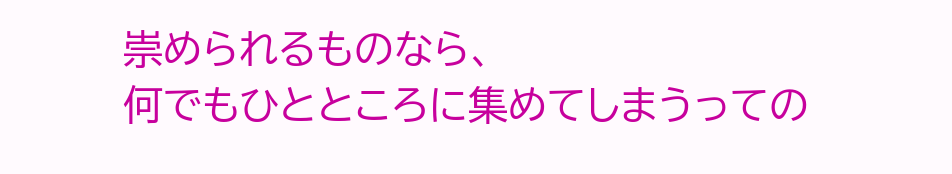崇められるものなら、
何でもひとところに集めてしまうっての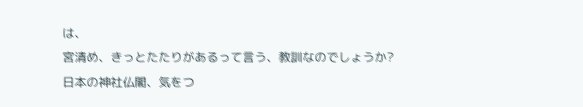は、
宮清め、きっとたたりがあるって言う、教訓なのでしょうか?
日本の神社仏閣、気をつ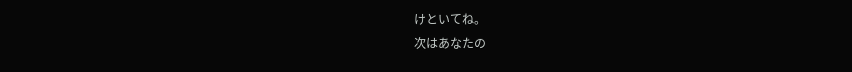けといてね。
次はあなたの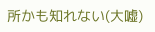所かも知れない(大嘘)